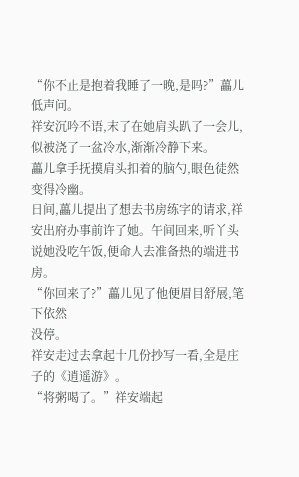“你不止是抱着我睡了一晚,是吗?”藟儿低声问。
祥安沉吟不语,末了在她肩头趴了一会儿,似被浇了一盆冷水,渐渐冷静下来。
藟儿拿手抚摸肩头扣着的脑勺,眼色徒然变得冷幽。
日间,藟儿提出了想去书房练字的请求,祥安出府办事前许了她。午间回来,听丫头说她没吃午饭,便命人去准备热的端进书房。
“你回来了?”藟儿见了他便眉目舒展,笔下依然
没停。
祥安走过去拿起十几份抄写一看,全是庄子的《逍遥游》。
“将粥喝了。”祥安端起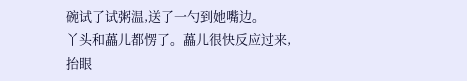碗试了试粥温,送了一勺到她嘴边。
丫头和藟儿都愣了。藟儿很快反应过来,抬眼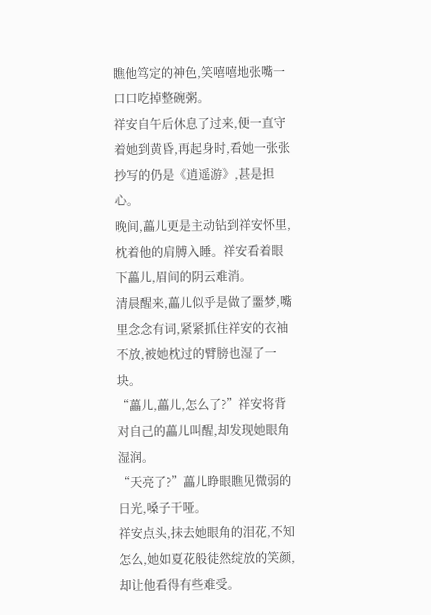瞧他笃定的神色,笑嘻嘻地张嘴一口口吃掉整碗粥。
祥安自午后休息了过来,便一直守着她到黄昏,再起身时,看她一张张抄写的仍是《逍遥游》,甚是担心。
晚间,藟儿更是主动钻到祥安怀里,枕着他的肩膊入睡。祥安看着眼下藟儿,眉间的阴云难消。
清晨醒来,藟儿似乎是做了噩梦,嘴里念念有词,紧紧抓住祥安的衣袖不放,被她枕过的臂膀也湿了一块。
“藟儿,藟儿,怎么了?”祥安将背对自己的藟儿叫醒,却发现她眼角湿润。
“天亮了?”藟儿睁眼瞧见微弱的日光,嗓子干哑。
祥安点头,抹去她眼角的泪花,不知怎么,她如夏花般徒然绽放的笑颜,却让他看得有些难受。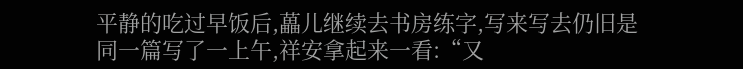平静的吃过早饭后,藟儿继续去书房练字,写来写去仍旧是同一篇写了一上午,祥安拿起来一看:“又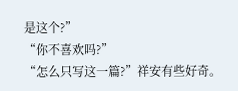是这个?”
“你不喜欢吗?”
“怎么只写这一篇?”祥安有些好奇。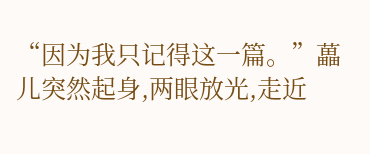“因为我只记得这一篇。”藟儿突然起身,两眼放光,走近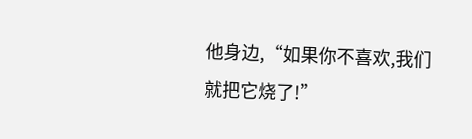他身边,“如果你不喜欢,我们就把它烧了!”